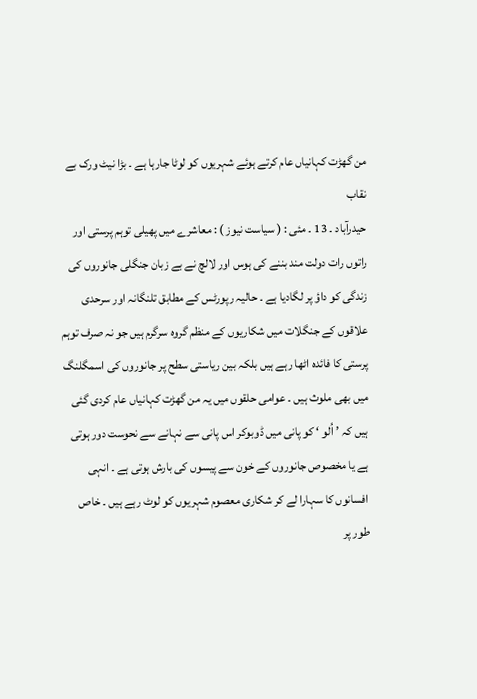من گھڑت کہانیاں عام کرتے ہوئے شہریوں کو لوٹا جارہا ہے ۔ بڑا نیٹ ورک بے نقاب
حیدرآباد ۔ 13 ۔ مئی : ( سیاست نیوز ) : معاشرے میں پھیلی توہم پرستی اور راتوں رات دولت مند بننے کی ہوس اور لالچ نے بے زبان جنگلی جانوروں کی زندگی کو داؤ پر لگادیا ہے ۔ حالیہ رپورٹس کے مطابق تلنگانہ اور سرحدی علاقوں کے جنگلات میں شکاریوں کے منظم گروہ سرگرم ہیں جو نہ صرف توہم پرستی کا فائدہ اٹھا رہے ہیں بلکہ بین ریاستی سطح پر جانوروں کی اسمگلنگ میں بھی ملوث ہیں ۔ عوامی حلقوں میں یہ من گھڑت کہانیاں عام کردی گئی ہیں کہ ’ اُلو ‘ کو پانی میں ڈوبوکر اس پانی سے نہانے سے نحوست دور ہوتی ہے یا مخصوص جانوروں کے خون سے پیسوں کی بارش ہوتی ہے ۔ انہی افسانوں کا سہارا لے کر شکاری معصوم شہریوں کو لوٹ رہے ہیں ۔ خاص طور پر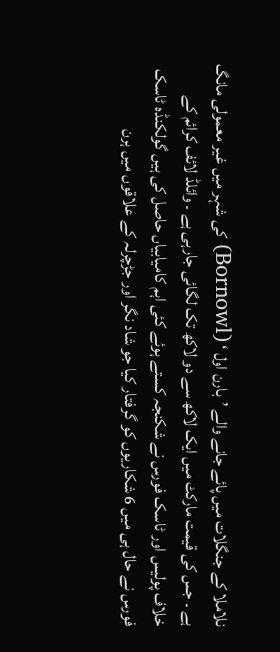نلاملا کے جنگلات میں پائے جانے والے ’بارن اول ‘ (Bornowl) کی شہر میں غیر معمولی مانگ ہے ۔ جس کی قیمت مارکٹ میں ایک لاکھ سے دو لاکھ تک لگائی جارہی ہے ۔ وائلڈ لائف کرائم کے خلاف پولیس اور ٹاسک فورس نے شکنجہ کستے ہوئے کئی اہم کامیابیاں حاصل کی ہیں گولکنڈہ ٹاسک فورس نے حال ہی میں 6 شکاریوں کو گرفتار کیا جو شاد نگر اور جڑچرلہ کے علاقوں میں ہرن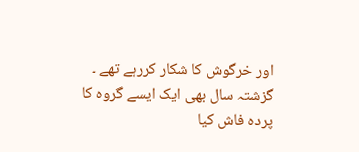اور خرگوش کا شکار کررہے تھے ۔ گزشتہ سال بھی ایک ایسے گروہ کا پردہ فاش کیا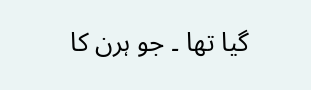گیا تھا ۔ جو ہرن کا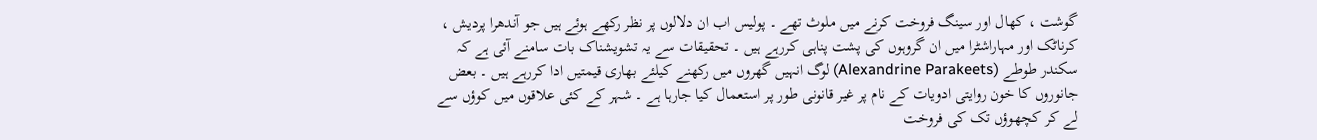گوشت ، کھال اور سینگ فروخت کرنے میں ملوث تھے ۔ پولیس اب ان دلالوں پر نظر رکھے ہوئے ہیں جو آندھرا پردیش ، کرناٹک اور مہاراشٹرا میں ان گروہوں کی پشت پناہی کررہے ہیں ۔ تحقیقات سے یہ تشویشناک بات سامنے آئی ہے کہ سکندر طوطے (Alexandrine Parakeets) لوگ انہیں گھروں میں رکھنے کیلئے بھاری قیمتیں ادا کررہے ہیں ۔ بعض جانوروں کا خون روایتی ادویات کے نام پر غیر قانونی طور پر استعمال کیا جارہا ہے ۔ شہر کے کئی علاقوں میں کوؤں سے لے کر کچھوؤں تک کی فروخت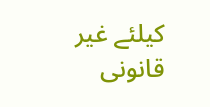کیلئے غیر قانونی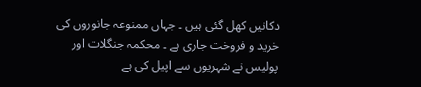دکانیں کھل گئی ہیں ۔ جہاں ممنوعہ جانوروں کی خرید و فروخت جاری ہے ۔ محکمہ جنگلات اور پولیس نے شہریوں سے اپیل کی ہے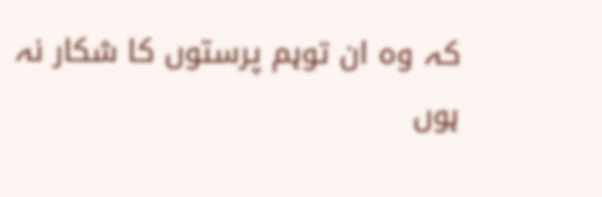کہ وہ ان توہم پرستوں کا شکار نہ ہوں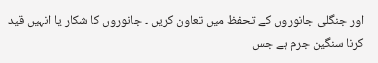اور جنگلی جانوروں کے تحفظ میں تعاون کریں ۔ جانوروں کا شکار یا انہیں قید کرنا سنگین جرم ہے جس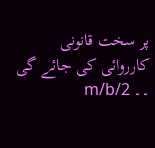پر سخت قانونی کارروائی کی جائے گی ۔۔ 2/m/b